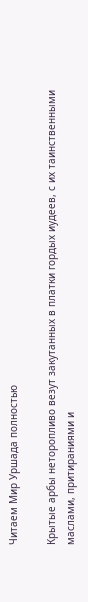Читаем Мир Уршада полностью

Крытые арбы неторопливо везут закутанных в платки гордых иудеев, с их таинственными маслами, притираниями и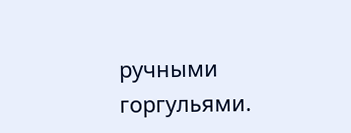ручными горгульями.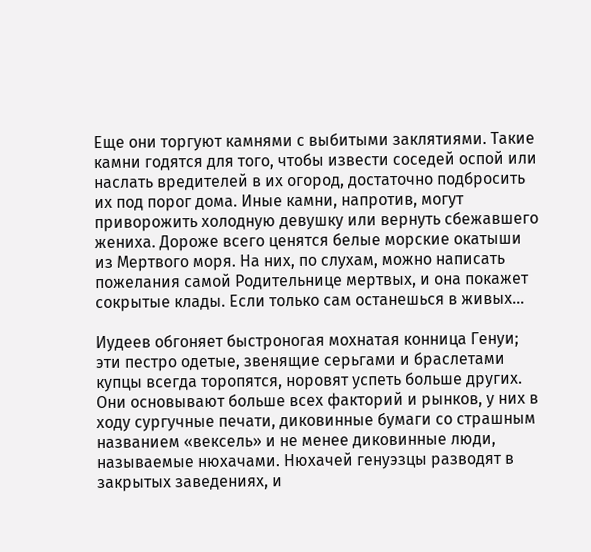Еще они торгуют камнями с выбитыми заклятиями. Такие камни годятся для того, чтобы извести соседей оспой или наслать вредителей в их огород, достаточно подбросить их под порог дома. Иные камни, напротив, могут приворожить холодную девушку или вернуть сбежавшего жениха. Дороже всего ценятся белые морские окатыши из Мертвого моря. На них, по слухам, можно написать пожелания самой Родительнице мертвых, и она покажет сокрытые клады. Если только сам останешься в живых…

Иудеев обгоняет быстроногая мохнатая конница Генуи; эти пестро одетые, звенящие серьгами и браслетами купцы всегда торопятся, норовят успеть больше других. Они основывают больше всех факторий и рынков, у них в ходу сургучные печати, диковинные бумаги со страшным названием «вексель» и не менее диковинные люди, называемые нюхачами. Нюхачей генуэзцы разводят в закрытых заведениях, и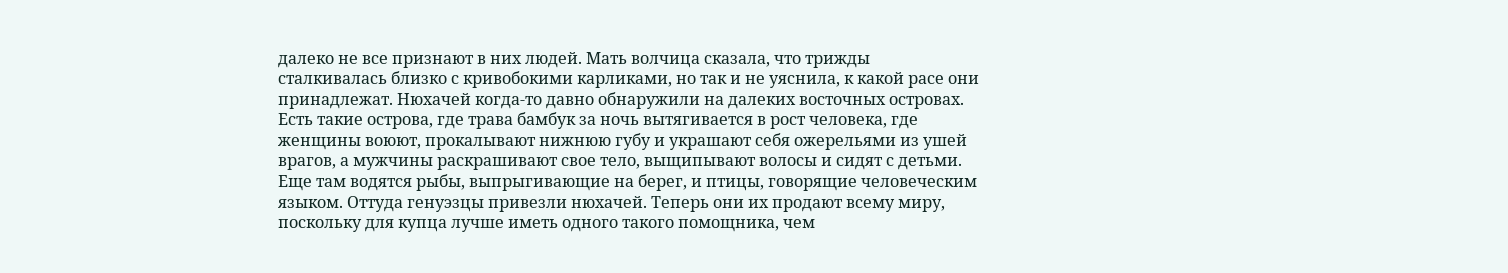далеко не все признают в них людей. Мать волчица сказала, что трижды сталкивалась близко с кривобокими карликами, но так и не уяснила, к какой расе они принадлежат. Нюхачей когда-то давно обнаружили на далеких восточных островах. Есть такие острова, где трава бамбук за ночь вытягивается в рост человека, где женщины воюют, прокалывают нижнюю губу и украшают себя ожерельями из ушей врагов, а мужчины раскрашивают свое тело, выщипывают волосы и сидят с детьми. Еще там водятся рыбы, выпрыгивающие на берег, и птицы, говорящие человеческим языком. Оттуда генуэзцы привезли нюхачей. Теперь они их продают всему миру, поскольку для купца лучше иметь одного такого помощника, чем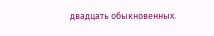двадцать обыкновенных.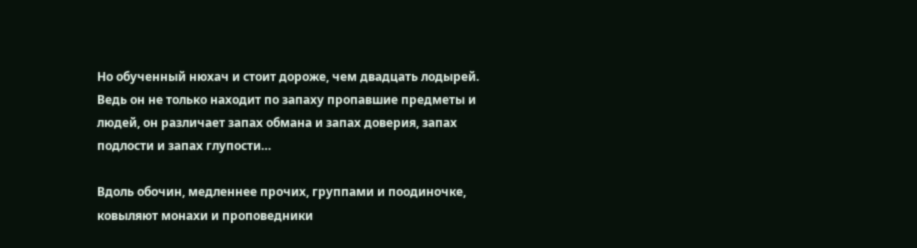Но обученный нюхач и стоит дороже, чем двадцать лодырей. Ведь он не только находит по запаху пропавшие предметы и людей, он различает запах обмана и запах доверия, запах подлости и запах глупости…

Вдоль обочин, медленнее прочих, группами и поодиночке, ковыляют монахи и проповедники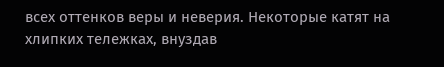всех оттенков веры и неверия. Некоторые катят на хлипких тележках, внуздав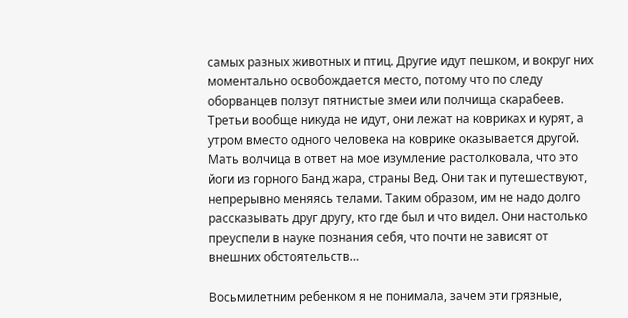самых разных животных и птиц. Другие идут пешком, и вокруг них моментально освобождается место, потому что по следу оборванцев ползут пятнистые змеи или полчища скарабеев. Третьи вообще никуда не идут, они лежат на ковриках и курят, а утром вместо одного человека на коврике оказывается другой. Мать волчица в ответ на мое изумление растолковала, что это йоги из горного Банд жара, страны Вед. Они так и путешествуют, непрерывно меняясь телами. Таким образом, им не надо долго рассказывать друг другу, кто где был и что видел. Они настолько преуспели в науке познания себя, что почти не зависят от внешних обстоятельств…

Восьмилетним ребенком я не понимала, зачем эти грязные,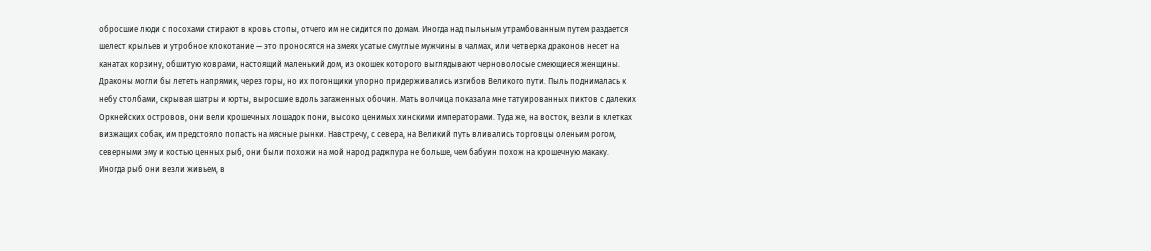обросшие люди с посохами стирают в кровь стопы, отчего им не сидится по домам. Иногда над пыльным утрамбованным путем раздается шелест крыльев и утробное клокотание — это проносятся на змеях усатые смуглые мужчины в чалмах, или четверка драконов несет на канатах корзину, обшитую коврами, настоящий маленький дом, из окошек которого выглядывают черноволосые смеющиеся женщины. Драконы могли бы лететь напрямик, через горы, но их погонщики упорно придерживались изгибов Великого пути. Пыль поднималась к небу столбами, скрывая шатры и юрты, выросшие вдоль загаженных обочин. Мать волчица показала мне татуированных пиктов с далеких Оркнейских островов, они вели крошечных лошадок пони, высоко ценимых хинскими императорами. Туда же, на восток, везли в клетках визжащих собак, им предстояло попасть на мясные рынки. Навстречу, с севера, на Великий путь вливались торговцы оленьим рогом, северными эму и костью ценных рыб, они были похожи на мой народ раджпура не больше, чем бабуин похож на крошечную макаку. Иногда рыб они везли живьем, в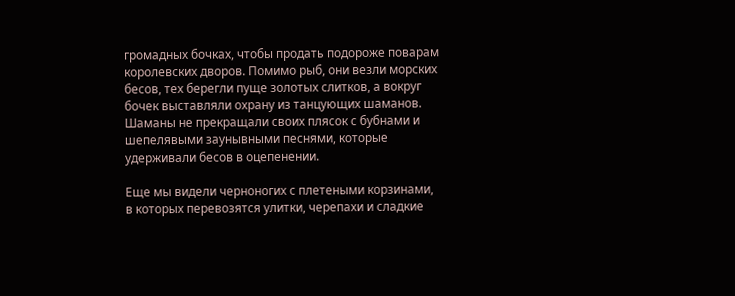громадных бочках, чтобы продать подороже поварам королевских дворов. Помимо рыб, они везли морских бесов, тех берегли пуще золотых слитков, а вокруг бочек выставляли охрану из танцующих шаманов. Шаманы не прекращали своих плясок с бубнами и шепелявыми заунывными песнями, которые удерживали бесов в оцепенении.

Еще мы видели черноногих с плетеными корзинами, в которых перевозятся улитки, черепахи и сладкие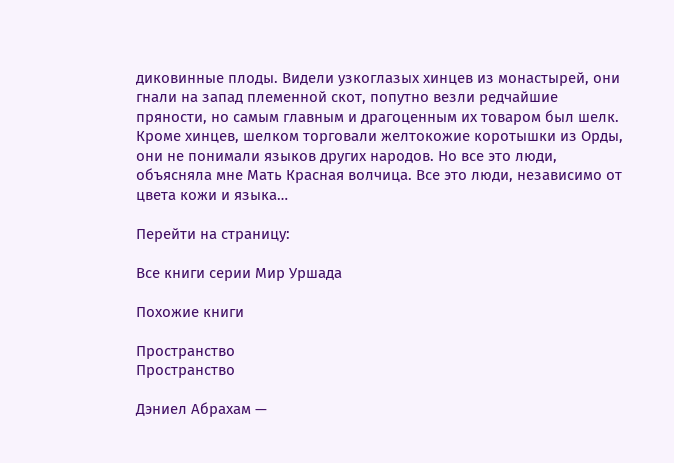диковинные плоды. Видели узкоглазых хинцев из монастырей, они гнали на запад племенной скот, попутно везли редчайшие пряности, но самым главным и драгоценным их товаром был шелк. Кроме хинцев, шелком торговали желтокожие коротышки из Орды, они не понимали языков других народов. Но все это люди, объясняла мне Мать Красная волчица. Все это люди, независимо от цвета кожи и языка…

Перейти на страницу:

Все книги серии Мир Уршада

Похожие книги

Пространство
Пространство

Дэниел Абрахам —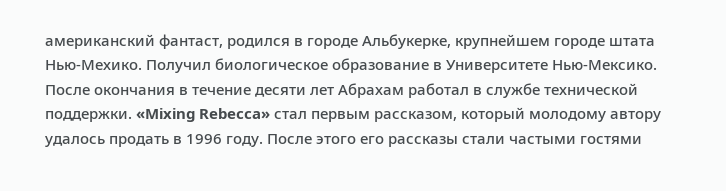американский фантаст, родился в городе Альбукерке, крупнейшем городе штата Нью-Мехико. Получил биологическое образование в Университете Нью-Мексико. После окончания в течение десяти лет Абрахам работал в службе технической поддержки. «Mixing Rebecca» стал первым рассказом, который молодому автору удалось продать в 1996 году. После этого его рассказы стали частыми гостями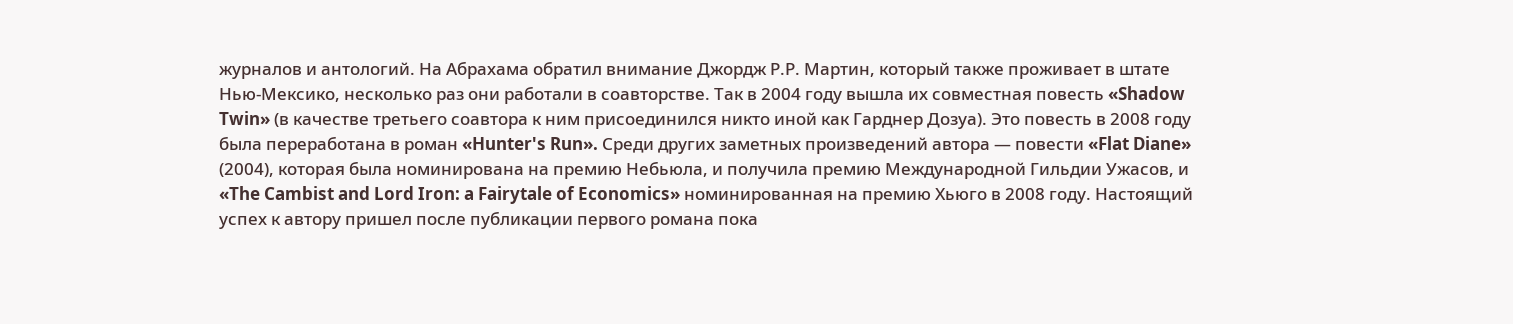журналов и антологий. На Абрахама обратил внимание Джордж Р.Р. Мартин, который также проживает в штате Нью-Мексико, несколько раз они работали в соавторстве. Так в 2004 году вышла их совместная повесть «Shadow Twin» (в качестве третьего соавтора к ним присоединился никто иной как Гарднер Дозуа). Это повесть в 2008 году была переработана в роман «Hunter's Run». Среди других заметных произведений автора — повести «Flat Diane» (2004), которая была номинирована на премию Небьюла, и получила премию Международной Гильдии Ужасов, и «The Cambist and Lord Iron: a Fairytale of Economics» номинированная на премию Хьюго в 2008 году. Настоящий успех к автору пришел после публикации первого романа пока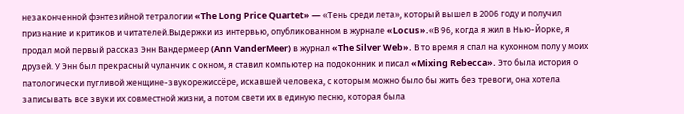незаконченной фэнтезийной тетралогии «The Long Price Quartet» — «Тень среди лета», который вышел в 2006 году и получил признание и критиков и читателей.Выдержки из интервью, опубликованном в журнале «Locus».«В 96, когда я жил в Нью-Йорке, я продал мой первый рассказ Энн Вандермеер (Ann VanderMeer) в журнал «The Silver Web». В то время я спал на кухонном полу у моих друзей. У Энн был прекрасный чуланчик с окном, я ставил компьютер на подоконник и писал «Mixing Rebecca». Это была история о патологически пугливой женщине-звукорежиссёре, искавшей человека, с которым можно было бы жить без тревоги, она хотела записывать все звуки их совместной жизни, а потом свети их в единую песню, которая была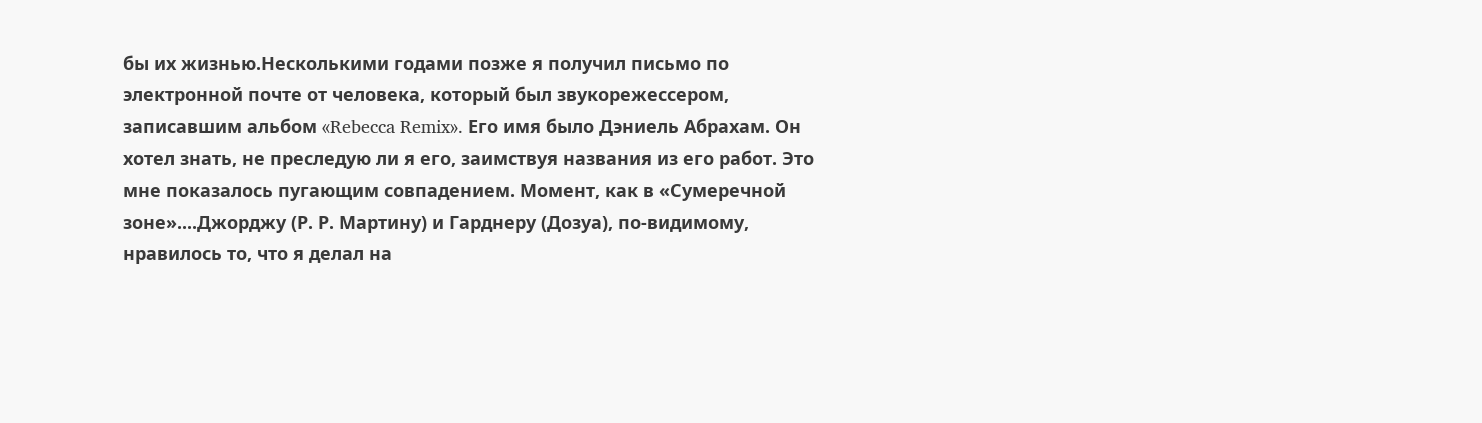бы их жизнью.Несколькими годами позже я получил письмо по электронной почте от человека, который был звукорежессером, записавшим альбом «Rebecca Remix». Его имя было Дэниель Абрахам. Он хотел знать, не преследую ли я его, заимствуя названия из его работ. Это мне показалось пугающим совпадением. Момент, как в «Сумеречной зоне»....Джорджу (Р. Р. Мартину) и Гарднеру (Дозуа), по-видимому, нравилось то, что я делал на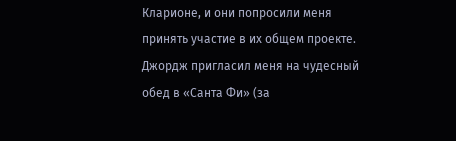Кларионе, и они попросили меня принять участие в их общем проекте. Джордж пригласил меня на чудесный обед в «Санта Фи» (за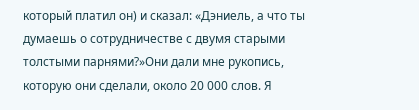который платил он) и сказал: «Дэниель, а что ты думаешь о сотрудничестве с двумя старыми толстыми парнями?»Они дали мне рукопись, которую они сделали, около 20 000 слов. Я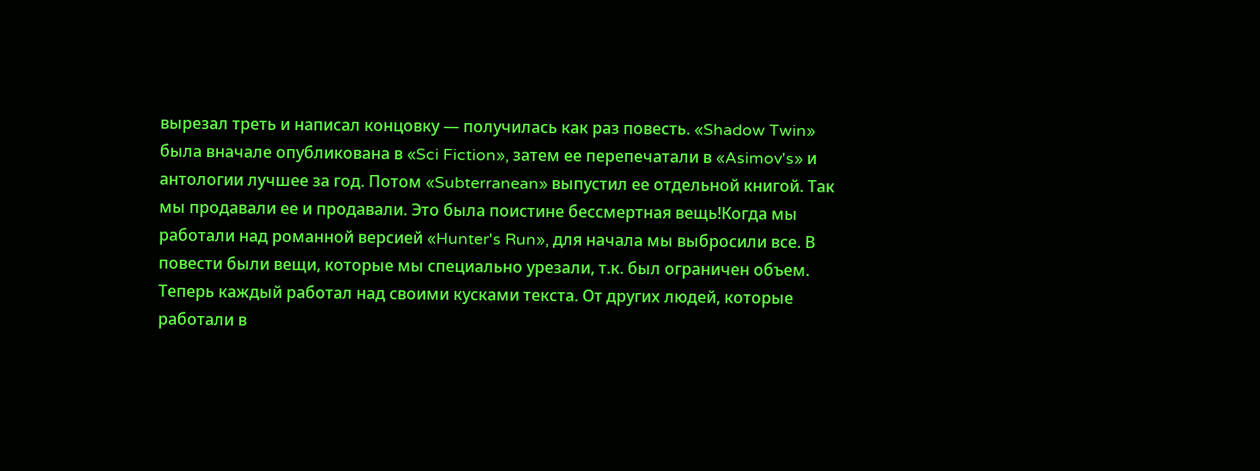вырезал треть и написал концовку — получилась как раз повесть. «Shadow Twin» была вначале опубликована в «Sci Fiction», затем ее перепечатали в «Asimov's» и антологии лучшее за год. Потом «Subterranean» выпустил ее отдельной книгой. Так мы продавали ее и продавали. Это была поистине бессмертная вещь!Когда мы работали над романной версией «Hunter's Run», для начала мы выбросили все. В повести были вещи, которые мы специально урезали, т.к. был ограничен объем. Теперь каждый работал над своими кусками текста. От других людей, которые работали в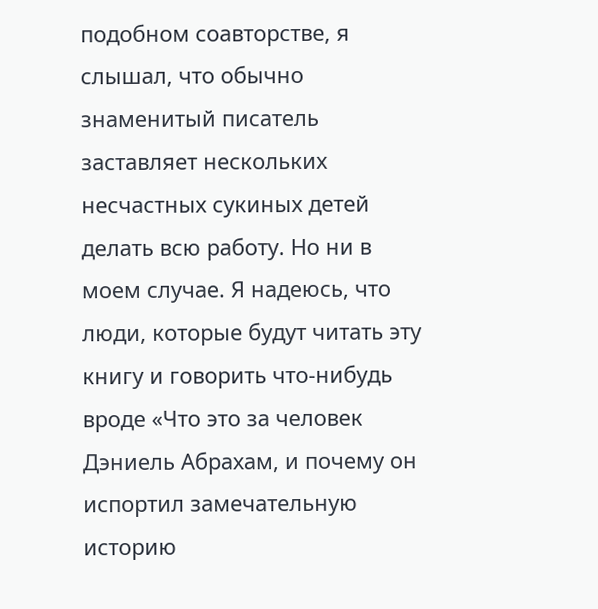подобном соавторстве, я слышал, что обычно знаменитый писатель заставляет нескольких несчастных сукиных детей делать всю работу. Но ни в моем случае. Я надеюсь, что люди, которые будут читать эту книгу и говорить что-нибудь вроде «Что это за человек Дэниель Абрахам, и почему он испортил замечательную историю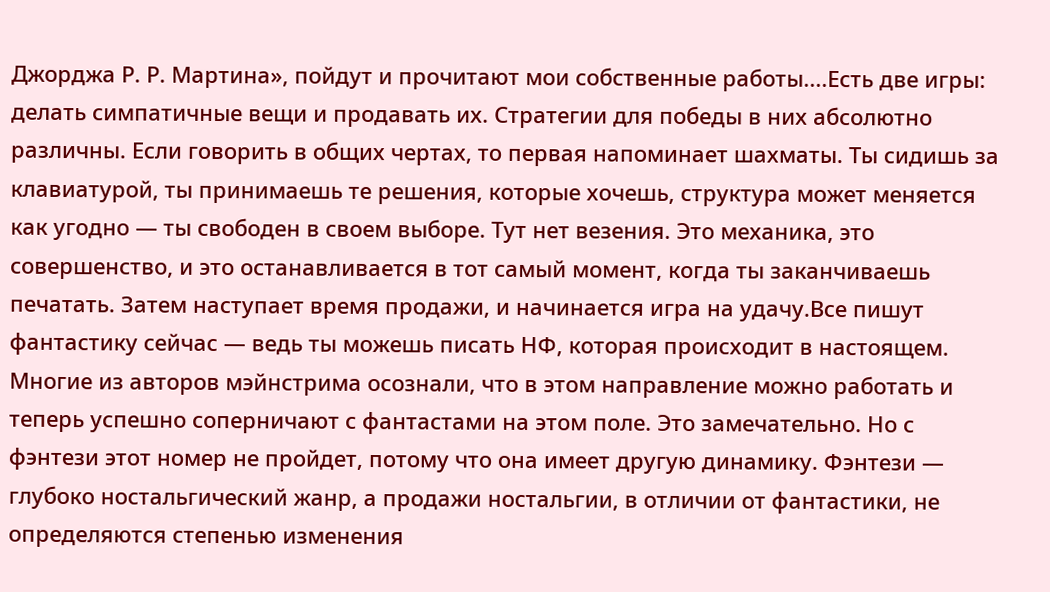Джорджа Р. Р. Мартина», пойдут и прочитают мои собственные работы....Есть две игры: делать симпатичные вещи и продавать их. Стратегии для победы в них абсолютно различны. Если говорить в общих чертах, то первая напоминает шахматы. Ты сидишь за клавиатурой, ты принимаешь те решения, которые хочешь, структура может меняется как угодно — ты свободен в своем выборе. Тут нет везения. Это механика, это совершенство, и это останавливается в тот самый момент, когда ты заканчиваешь печатать. Затем наступает время продажи, и начинается игра на удачу.Все пишут фантастику сейчас — ведь ты можешь писать НФ, которая происходит в настоящем. Многие из авторов мэйнстрима осознали, что в этом направление можно работать и теперь успешно соперничают с фантастами на этом поле. Это замечательно. Но с фэнтези этот номер не пройдет, потому что она имеет другую динамику. Фэнтези — глубоко ностальгический жанр, а продажи ностальгии, в отличии от фантастики, не определяются степенью изменения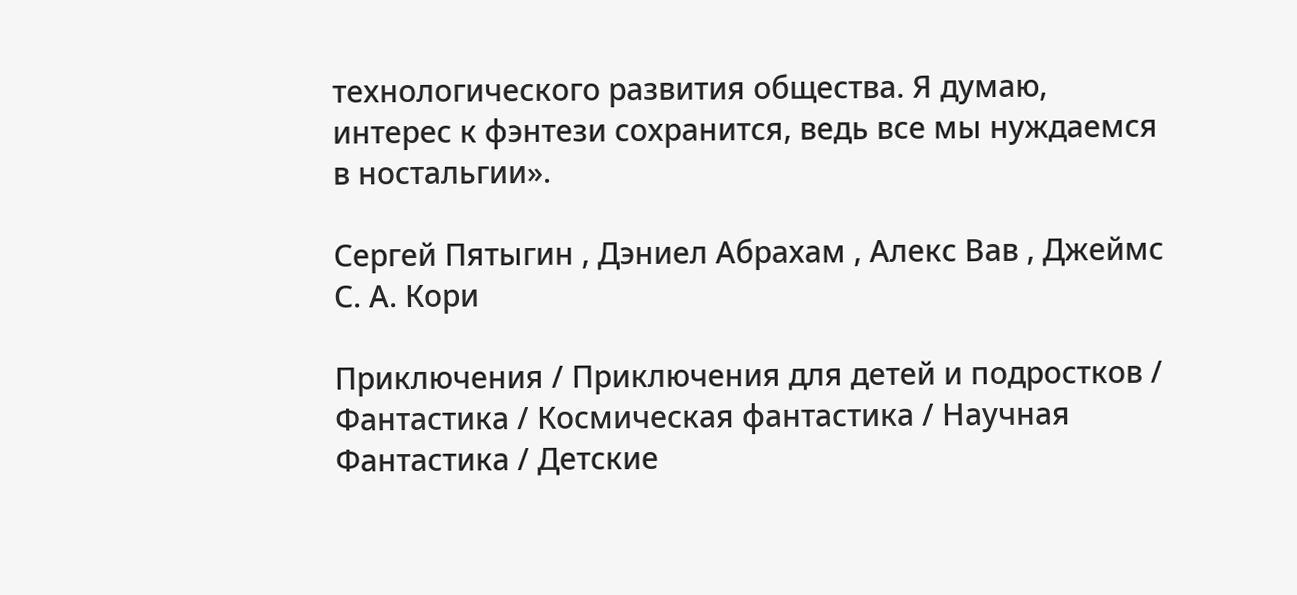технологического развития общества. Я думаю, интерес к фэнтези сохранится, ведь все мы нуждаемся в ностальгии».

Сергей Пятыгин , Дэниел Абрахам , Алекс Вав , Джеймс С. А. Кори

Приключения / Приключения для детей и подростков / Фантастика / Космическая фантастика / Научная Фантастика / Детские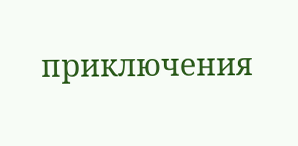приключения